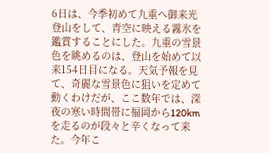6日は、今季初めて九重へ御来光登山をして、青空に映える霧氷を鑑賞することにした。九重の雪景色を眺めるのは、登山を始めて以来154日目になる。天気予報を見て、奇麗な雪景色に狙いを定めて動くわけだが、ここ数年では、深夜の寒い時間帯に福岡から120kmを走るのが段々と辛くなって来た。今年こ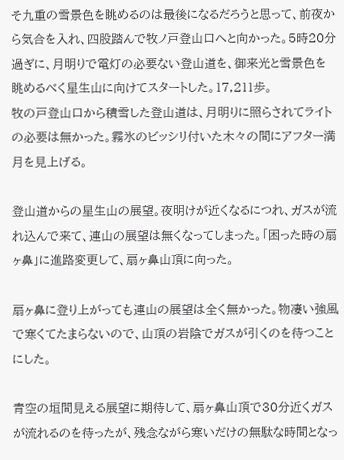そ九重の雪景色を眺めるのは最後になるだろうと思って、前夜から気合を入れ、四股踏んで牧ノ戸登山口へと向かった。5時20分過ぎに、月明りで電灯の必要ない登山道を、御来光と雪景色を眺めるべく星生山に向けてスタートした。17,211歩。
牧の戸登山口から積雪した登山道は、月明りに照らされてライトの必要は無かった。霧氷のビッシリ付いた木々の間にアフター満月を見上げる。

登山道からの星生山の展望。夜明けが近くなるにつれ、ガスが流れ込んで来て、連山の展望は無くなってしまった。「困った時の扇ヶ鼻」に進路変更して、扇ヶ鼻山頂に向った。

扇ヶ鼻に登り上がっても連山の展望は全く無かった。物凄い強風で寒くてたまらないので、山頂の岩陰でガスが引くのを待つことにした。

青空の垣間見える展望に期待して、扇ヶ鼻山頂で30分近くガスが流れるのを待ったが、残念ながら寒いだけの無駄な時間となっ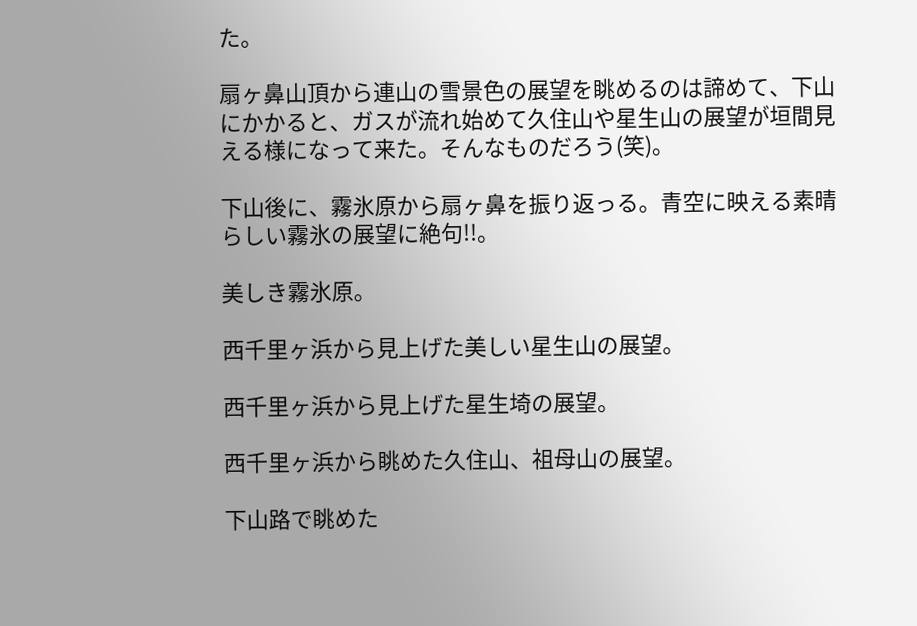た。

扇ヶ鼻山頂から連山の雪景色の展望を眺めるのは諦めて、下山にかかると、ガスが流れ始めて久住山や星生山の展望が垣間見える様になって来た。そんなものだろう(笑)。

下山後に、霧氷原から扇ヶ鼻を振り返っる。青空に映える素晴らしい霧氷の展望に絶句!!。

美しき霧氷原。

西千里ヶ浜から見上げた美しい星生山の展望。

西千里ヶ浜から見上げた星生埼の展望。

西千里ヶ浜から眺めた久住山、祖母山の展望。

下山路で眺めた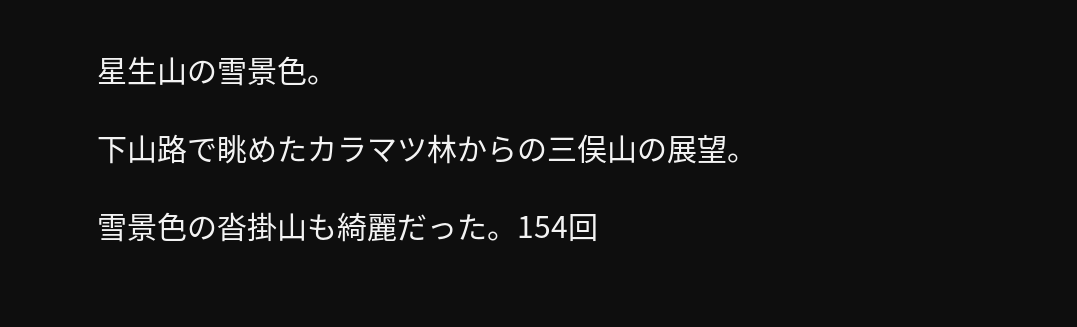星生山の雪景色。

下山路で眺めたカラマツ林からの三俣山の展望。

雪景色の沓掛山も綺麗だった。154回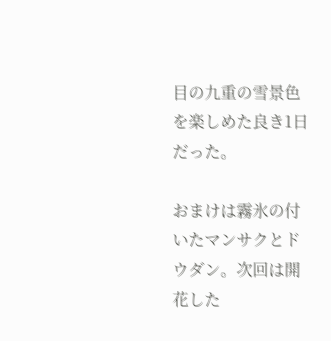目の九重の雪景色を楽しめた良き1日だった。

おまけは霧氷の付いたマンサクとドウダン。次回は開花した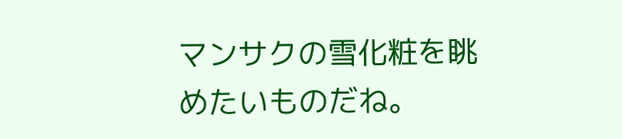マンサクの雪化粧を眺めたいものだね。